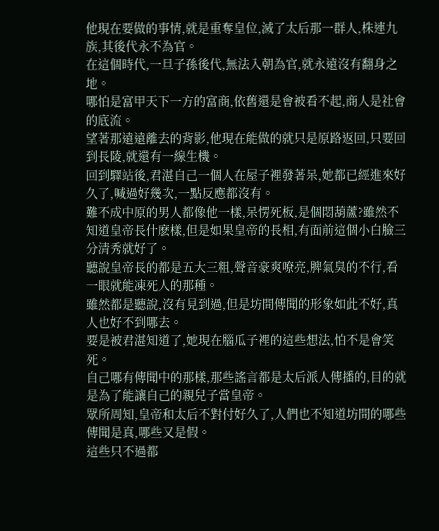他現在要做的事情,就是重奪皇位,滅了太后那一群人,株連九族,其後代永不為官。
在這個時代,一旦子孫後代,無法入朝為官,就永遠沒有翻身之地。
哪怕是富甲天下一方的富商,依舊還是會被看不起,商人是社會的底流。
望著那遠遠離去的背影,他現在能做的就只是原路返回,只要回到長陵,就還有一線生機。
回到驛站後,君湛自己一個人在屋子裡發著呆,她都已經進來好久了,喊過好幾次,一點反應都沒有。
難不成中原的男人都像他一樣,呆愣死板,是個悶葫蘆?雖然不知道皇帝長什麽樣,但是如果皇帝的長相,有面前這個小白臉三分清秀就好了。
聽說皇帝長的都是五大三粗,聲音豪爽嘹亮,脾氣臭的不行,看一眼就能凍死人的那種。
雖然都是聽說,沒有見到過,但是坊間傳聞的形象如此不好,真人也好不到哪去。
要是被君湛知道了,她現在腦瓜子裡的這些想法,怕不是會笑死。
自己哪有傳聞中的那樣,那些謠言都是太后派人傳播的,目的就是為了能讓自己的親兒子當皇帝。
眾所周知,皇帝和太后不對付好久了,人們也不知道坊間的哪些傳聞是真,哪些又是假。
這些只不過都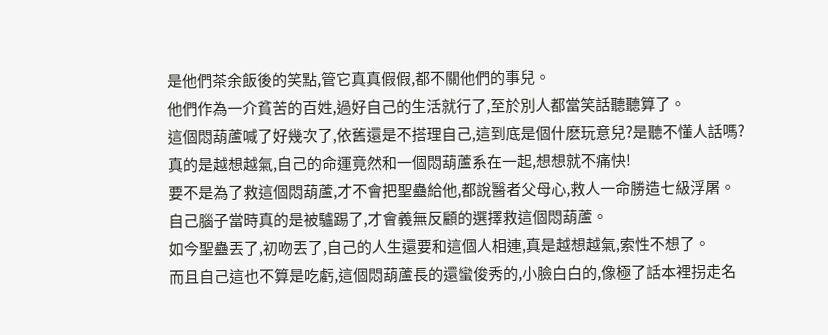是他們茶余飯後的笑點,管它真真假假,都不關他們的事兒。
他們作為一介貧苦的百姓,過好自己的生活就行了,至於別人都當笑話聽聽算了。
這個悶葫蘆喊了好幾次了,依舊還是不搭理自己,這到底是個什麽玩意兒?是聽不懂人話嗎?
真的是越想越氣,自己的命運竟然和一個悶葫蘆系在一起,想想就不痛快!
要不是為了救這個悶葫蘆,才不會把聖蠱給他,都說醫者父母心,救人一命勝造七級浮屠。
自己腦子當時真的是被驢踢了,才會義無反顧的選擇救這個悶葫蘆。
如今聖蠱丟了,初吻丟了,自己的人生還要和這個人相連,真是越想越氣,索性不想了。
而且自己這也不算是吃虧,這個悶葫蘆長的還蠻俊秀的,小臉白白的,像極了話本裡拐走名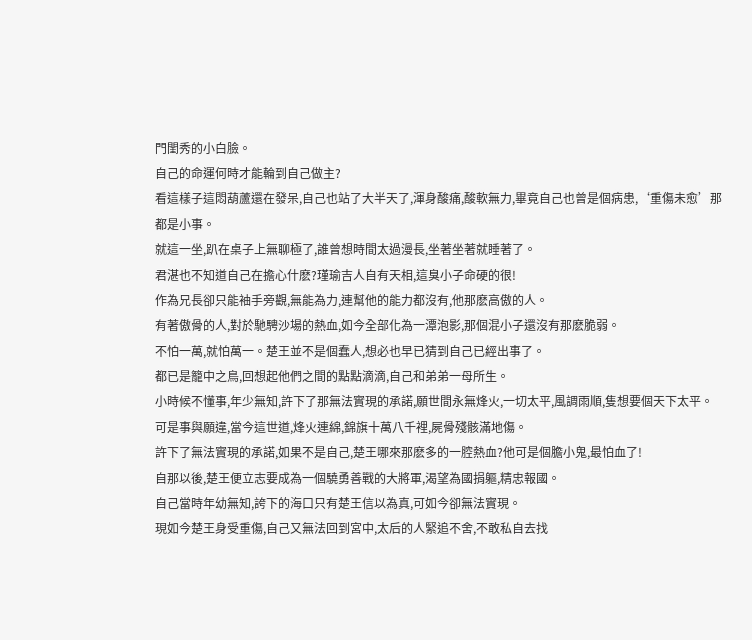門閨秀的小白臉。
自己的命運何時才能輪到自己做主?
看這樣子這悶葫蘆還在發呆,自己也站了大半天了,渾身酸痛,酸軟無力,畢竟自己也曾是個病患,‘重傷未愈’那都是小事。
就這一坐,趴在桌子上無聊極了,誰曾想時間太過漫長,坐著坐著就睡著了。
君湛也不知道自己在擔心什麽?瑾瑜吉人自有天相,這臭小子命硬的很!
作為兄長卻只能袖手旁觀,無能為力,連幫他的能力都沒有,他那麽高傲的人。
有著傲骨的人,對於馳騁沙場的熱血,如今全部化為一潭泡影,那個混小子還沒有那麽脆弱。
不怕一萬,就怕萬一。楚王並不是個蠢人,想必也早已猜到自己已經出事了。
都已是籠中之鳥,回想起他們之間的點點滴滴,自己和弟弟一母所生。
小時候不懂事,年少無知,許下了那無法實現的承諾,願世間永無烽火,一切太平,風調雨順,隻想要個天下太平。
可是事與願違,當今這世道,烽火連綿,錦旗十萬八千裡,屍骨殘骸滿地傷。
許下了無法實現的承諾,如果不是自己,楚王哪來那麽多的一腔熱血?他可是個膽小鬼,最怕血了!
自那以後,楚王便立志要成為一個驍勇善戰的大將軍,渴望為國捐軀,精忠報國。
自己當時年幼無知,誇下的海口只有楚王信以為真,可如今卻無法實現。
現如今楚王身受重傷,自己又無法回到宮中,太后的人緊追不舍,不敢私自去找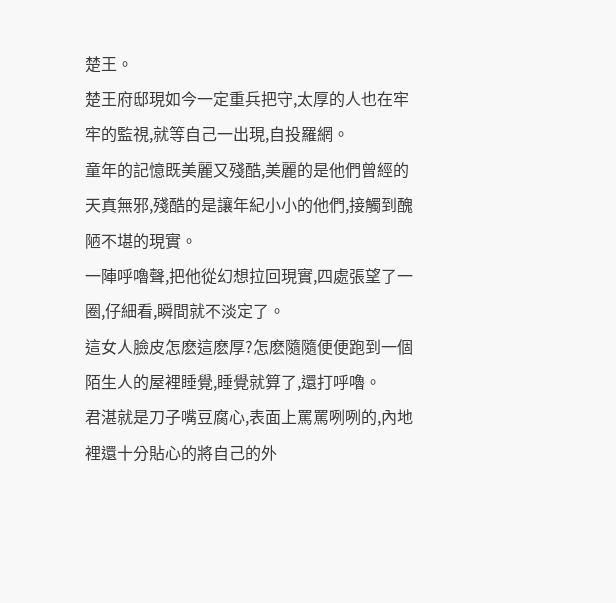楚王。
楚王府邸現如今一定重兵把守,太厚的人也在牢牢的監視,就等自己一出現,自投羅網。
童年的記憶既美麗又殘酷,美麗的是他們曾經的天真無邪,殘酷的是讓年紀小小的他們,接觸到醜陋不堪的現實。
一陣呼嚕聲,把他從幻想拉回現實,四處張望了一圈,仔細看,瞬間就不淡定了。
這女人臉皮怎麽這麽厚?怎麽隨隨便便跑到一個陌生人的屋裡睡覺,睡覺就算了,還打呼嚕。
君湛就是刀子嘴豆腐心,表面上罵罵咧咧的,內地裡還十分貼心的將自己的外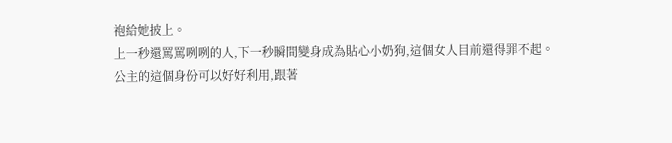袍給她披上。
上一秒還罵罵咧咧的人,下一秒瞬間變身成為貼心小奶狗,這個女人目前還得罪不起。
公主的這個身份可以好好利用,跟著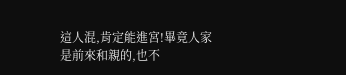這人混,肯定能進宮!畢竟人家是前來和親的,也不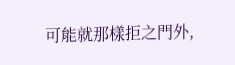可能就那樣拒之門外,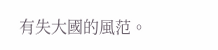有失大國的風范。